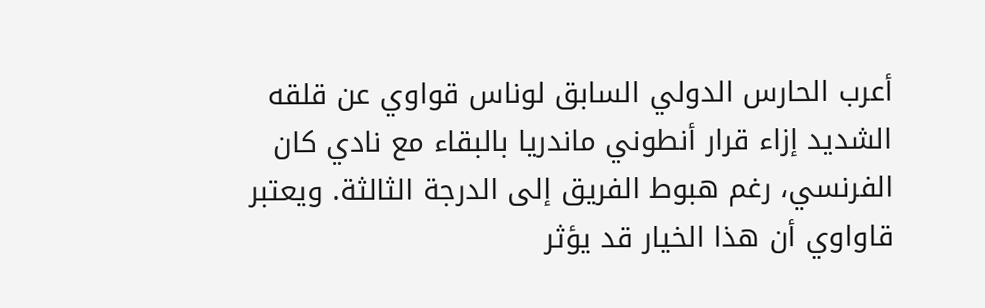أعرب الحارس الدولي السابق لوناس قواوي عن قلقه الشديد إزاء قرار أنطوني ماندريا بالبقاء مع نادي كان الفرنسي، رغم هبوط الفريق إلى الدرجة الثالثة. ويعتبر قاواوي أن هذا الخيار قد يؤثر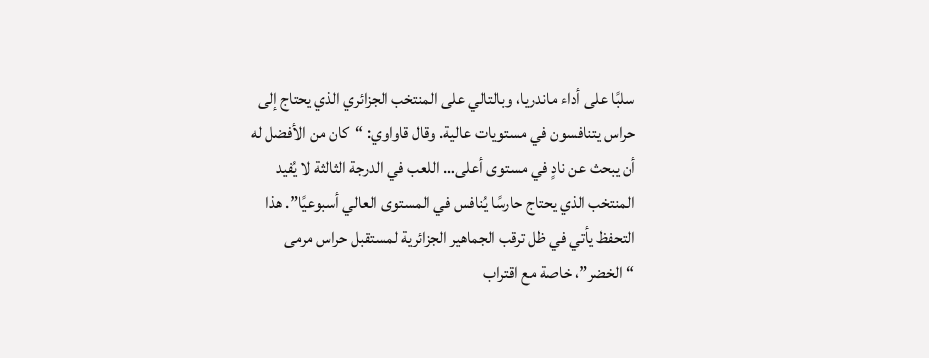سلبًا على أداء ماندريا، وبالتالي على المنتخب الجزائري الذي يحتاج إلى حراس يتنافسون في مستويات عالية. وقال قاواوي: “كان من الأفضل له أن يبحث عن نادٍ في مستوى أعلى… اللعب في الدرجة الثالثة لا يُفيد المنتخب الذي يحتاج حارسًا يُنافس في المستوى العالي أسبوعيًا”. هذا التحفظ يأتي في ظل ترقب الجماهير الجزائرية لمستقبل حراس مرمى “الخضر”، خاصة مع اقتراب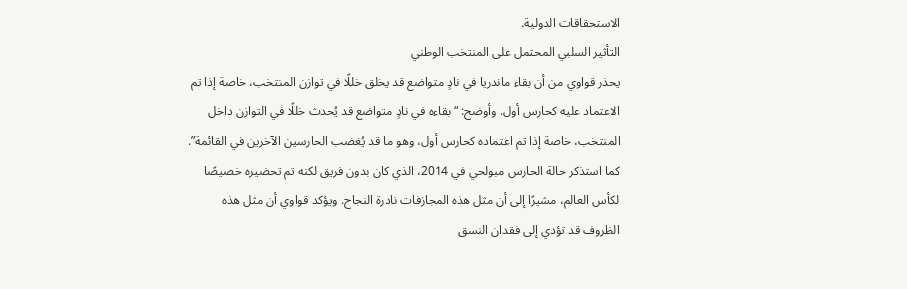الاستحقاقات الدولية.
التأثير السلبي المحتمل على المنتخب الوطني
يحذر قواوي من أن بقاء ماندريا في نادٍ متواضع قد يخلق خللًا في توازن المنتخب، خاصة إذا تم الاعتماد عليه كحارس أول. وأوضح: “بقاءه في نادٍ متواضع قد يُحدث خللًا في التوازن داخل المنتخب، خاصة إذا تم اعتماده كحارس أول، وهو ما قد يُغضب الحارسين الآخرين في القائمة”. كما استذكر حالة الحارس مبولحي في 2014، الذي كان بدون فريق لكنه تم تحضيره خصيصًا لكأس العالم، مشيرًا إلى أن مثل هذه المجازفات نادرة النجاح. ويؤكد قواوي أن مثل هذه الظروف قد تؤدي إلى فقدان النسق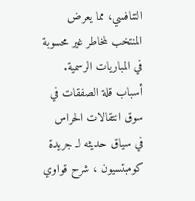التنافسي، مما يعرض المنتخب لمخاطر غير محسوبة في المباريات الرسمية.
أسباب قلة الصفقات في سوق انتقالات الحراس
في سياق حديثه لـ جريدة كومبتسيون ، شرح قواوي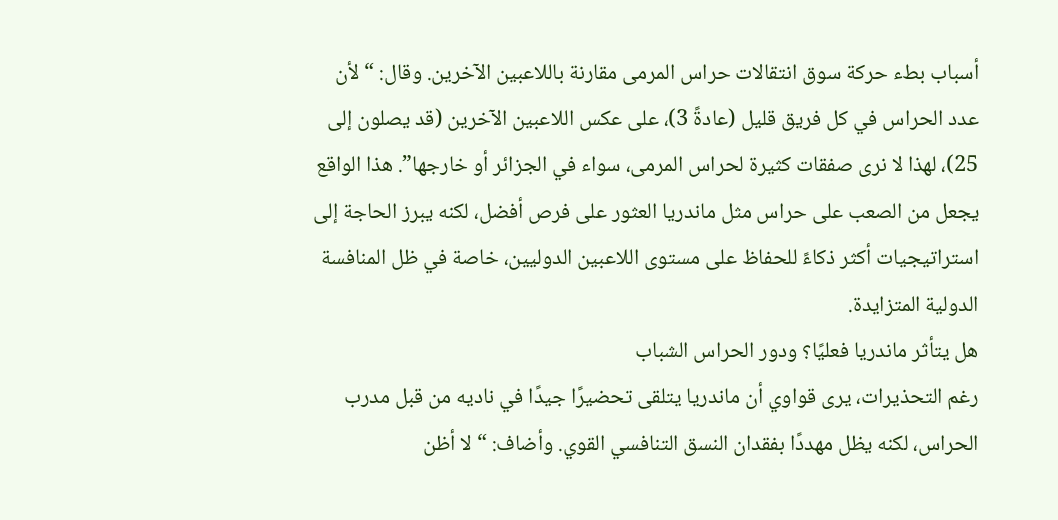أسباب بطء حركة سوق انتقالات حراس المرمى مقارنة باللاعبين الآخرين. وقال: “لأن عدد الحراس في كل فريق قليل (عادةً 3)، على عكس اللاعبين الآخرين (قد يصلون إلى 25)، لهذا لا نرى صفقات كثيرة لحراس المرمى، سواء في الجزائر أو خارجها”. هذا الواقع يجعل من الصعب على حراس مثل ماندريا العثور على فرص أفضل، لكنه يبرز الحاجة إلى استراتيجيات أكثر ذكاءً للحفاظ على مستوى اللاعبين الدوليين، خاصة في ظل المنافسة الدولية المتزايدة.
هل يتأثر ماندريا فعليًا؟ ودور الحراس الشباب
رغم التحذيرات، يرى قواوي أن ماندريا يتلقى تحضيرًا جيدًا في ناديه من قبل مدرب الحراس، لكنه يظل مهددًا بفقدان النسق التنافسي القوي. وأضاف: “لا أظن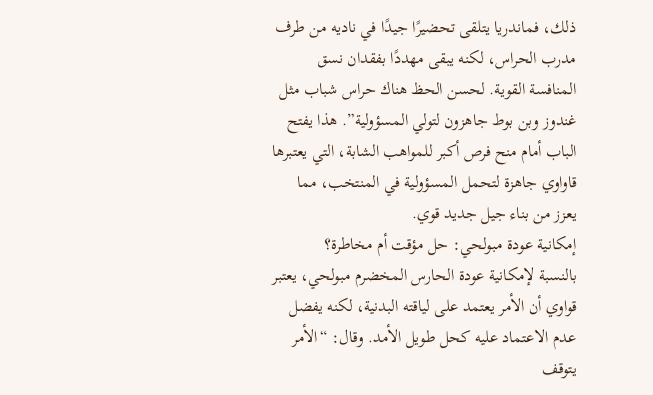ذلك، فماندريا يتلقى تحضيرًا جيدًا في ناديه من طرف مدرب الحراس، لكنه يبقى مهددًا بفقدان نسق المنافسة القوية. لحسن الحظ هناك حراس شباب مثل غندوز وبن بوط جاهزون لتولي المسؤولية”. هذا يفتح الباب أمام منح فرص أكبر للمواهب الشابة، التي يعتبرها قاواوي جاهزة لتحمل المسؤولية في المنتخب، مما يعزز من بناء جيل جديد قوي.
إمكانية عودة مبولحي: حل مؤقت أم مخاطرة؟
بالنسبة لإمكانية عودة الحارس المخضرم مبولحي، يعتبر قواوي أن الأمر يعتمد على لياقته البدنية، لكنه يفضل عدم الاعتماد عليه كحل طويل الأمد. وقال: “الأمر يتوقف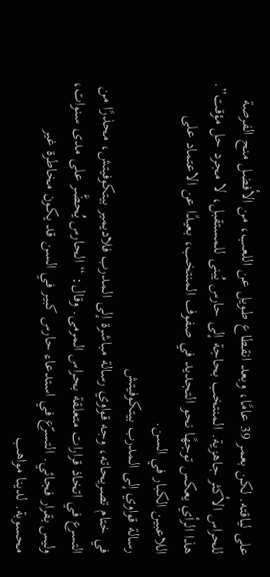على لياقته. لكن بعمر 39 عامًا، وبعد انقطاع طويل عن اللعب، من الأفضل منح الفرصة للحراس الأكثر جاهزية. المنتخب بحاجة إلى حارس يُبنى للمستقبل، لا مجرد حل مؤقت”. هذا الرأي يعكس توجهًا نحو التجديد في صفوف المنتخب، بعيدًا عن الاعتماد على اللاعبين الكبار في السن.
رسالة قواوي إلى المدرب بيتكوفيتش
في ختام تصريحاته، وجه قواوي رسالة مباشرة إلى المدرب فلاديمير بيتكوفيتش، محذرًا من التسرع في اتخاذ قرارات متعلقة بحراس المرمى. وقال: “الحارس يُحضَّر على مدى سنوات، وليس بقرار فجائي. التسرّع في استدعاء حارس كبير في السن قد يكون مخاطرة غير محسوبة. لدينا مواهب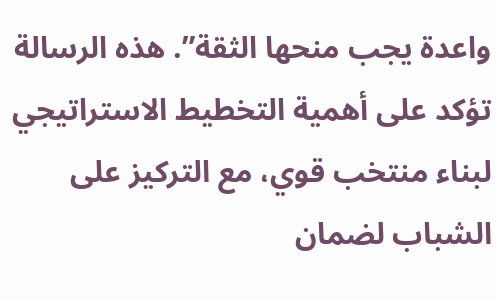واعدة يجب منحها الثقة”. هذه الرسالة تؤكد على أهمية التخطيط الاستراتيجي لبناء منتخب قوي، مع التركيز على الشباب لضمان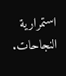استمرارية النجاحات.